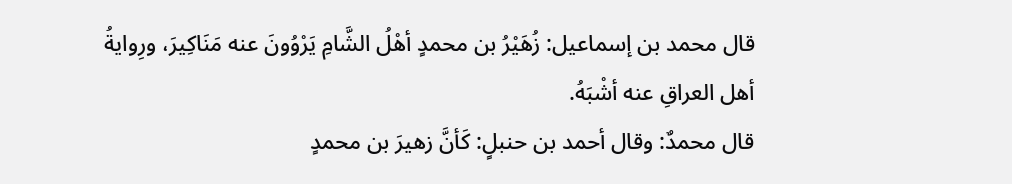قال محمد بن إسماعيل: زُهَيْرُ بن محمدٍ أهْلُ الشَّامِ يَرْوُونَ عنه مَنَاكِيرَ، ورِوايةُ أهل العراقِ عنه أشْبَهُ.
قال محمدٌ: وقال أحمد بن حنبلٍ: كَأنَّ زهيرَ بن محمدٍ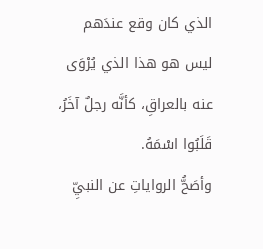الذي كان وقع عندَهم ليس هو هذا الذي يُرْوَى عنه بالعراقِ، كأنَّه رجلٌ آخَرُ، قَلَبُوا اسْمَهُ.
وأصَحُّ الرواياتِ عن النبيِّ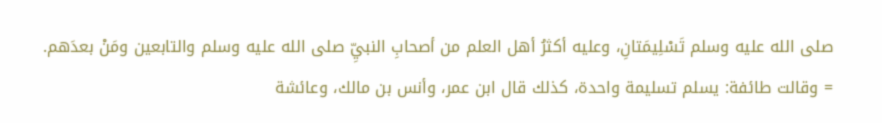صلى الله عليه وسلم تَسْلِيمَتانِ، وعليه أكثرُ أهل العلم من أصحابِ النبيِّ صلى الله عليه وسلم والتابعين ومَنْ بعدَهم.
= وقالت طائفة: يسلم تسليمة واحدة، كذلك قال ابن عمر، وأنس بن مالك، وعائشة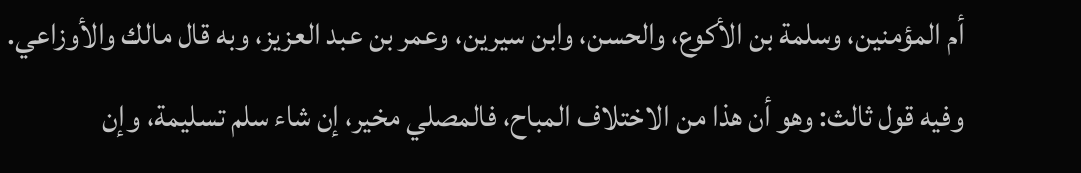أم المؤمنين، وسلمة بن الأكوع، والحسن، وابن سيرين، وعمر بن عبد العزيز، وبه قال مالك والأوزاعي.
وفيه قول ثالث: وهو أن هذا من الاختلاف المباح، فالمصلي مخير، إن شاء سلم تسليمة، وإن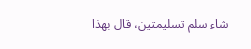شاء سلم تسليمتين، قال بهذا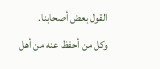القول بعض أصحابنا.
وكل من أحفظ عنه من أهل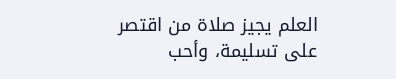العلم يجيز صلاة من اقتصر على تسليمة، وأحب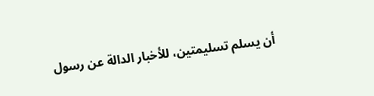أن يسلم تسليمتين، للأخبار الدالة عن رسول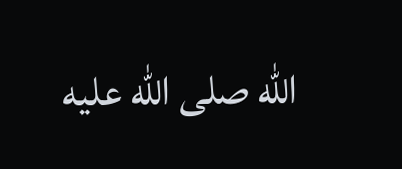الله صلى الله عليه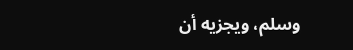وسلم، ويجزيه أن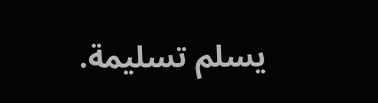يسلم تسليمة.